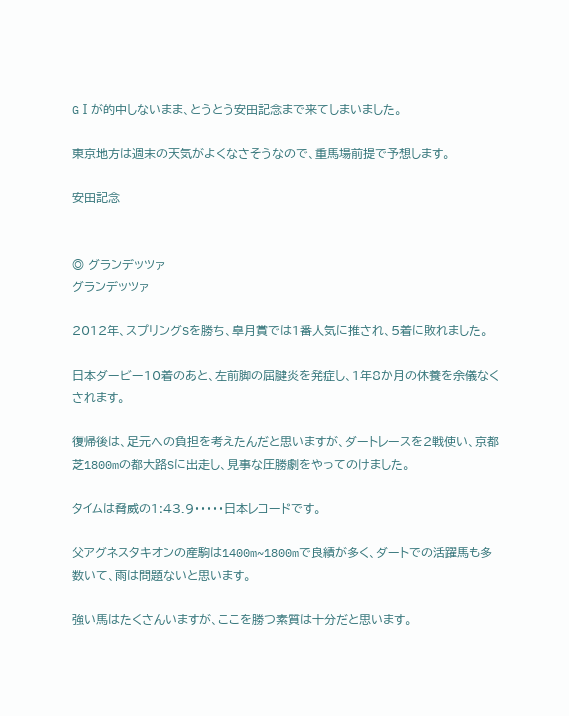GⅠが的中しないまま、とうとう安田記念まで来てしまいました。

東京地方は週末の天気がよくなさそうなので、重馬場前提で予想します。

安田記念


◎ グランデッツァ
グランデッツァ

2012年、スプリングSを勝ち、皐月賞では1番人気に推され、5着に敗れました。

日本ダービー10着のあと、左前脚の屈腱炎を発症し、1年8か月の休養を余儀なくされます。

復帰後は、足元への負担を考えたんだと思いますが、ダートレースを2戦使い、京都 芝1800mの都大路Sに出走し、見事な圧勝劇をやってのけました。

タイムは脅威の1:43.9・・・・・日本レコードです。

父アグネスタキオンの産駒は1400m~1800mで良績が多く、ダートでの活躍馬も多数いて、雨は問題ないと思います。

強い馬はたくさんいますが、ここを勝つ素質は十分だと思います。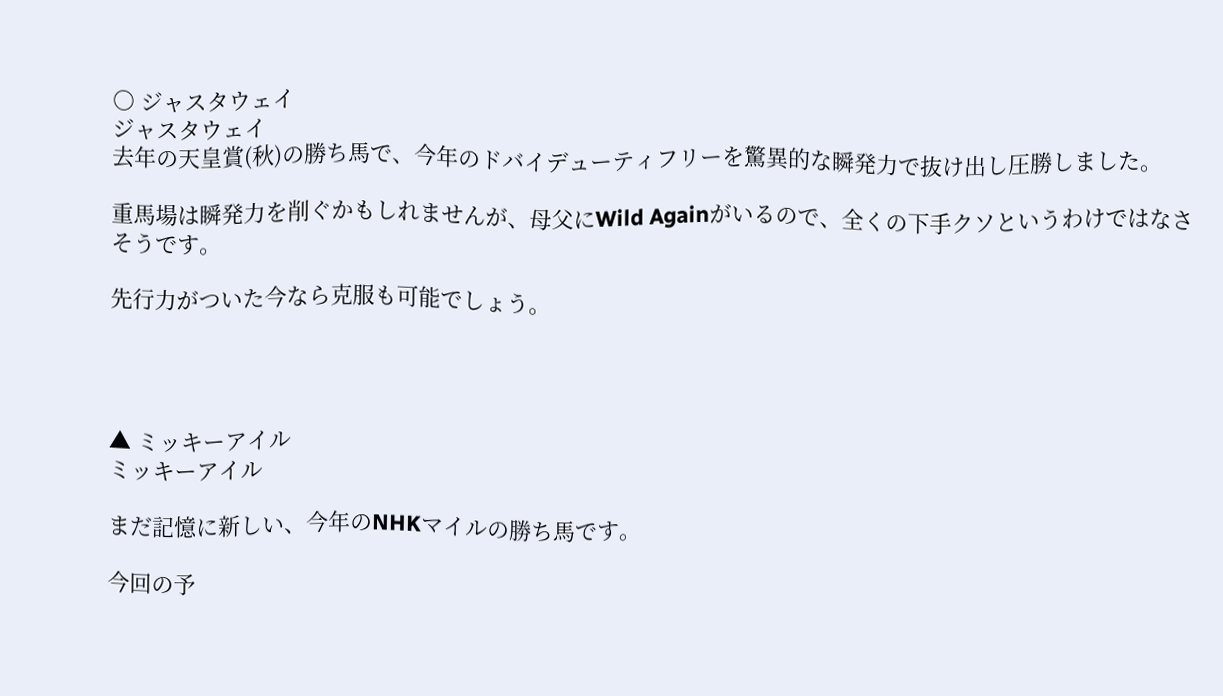○ ジャスタウェイ
ジャスタウェイ
去年の天皇賞(秋)の勝ち馬で、今年のドバイデューティフリーを驚異的な瞬発力で抜け出し圧勝しました。

重馬場は瞬発力を削ぐかもしれませんが、母父にWild Againがいるので、全くの下手クソというわけではなさそうです。

先行力がついた今なら克服も可能でしょう。




▲ ミッキーアイル
ミッキーアイル

まだ記憶に新しい、今年のNHKマイルの勝ち馬です。

今回の予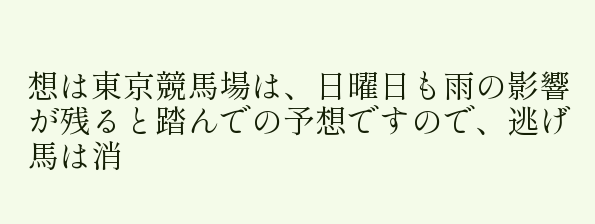想は東京競馬場は、日曜日も雨の影響が残ると踏んでの予想ですので、逃げ馬は消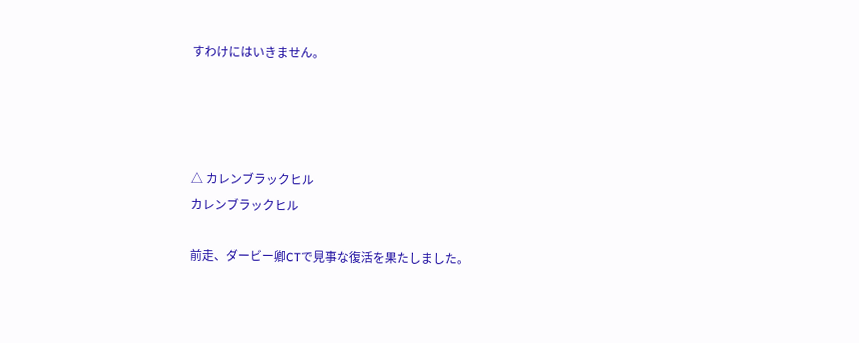すわけにはいきません。




△ カレンブラックヒル
カレンブラックヒル

前走、ダービー卿CTで見事な復活を果たしました。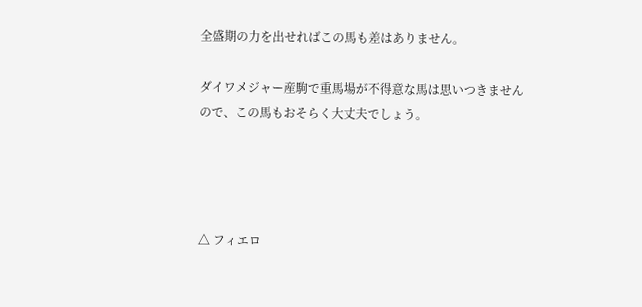全盛期の力を出せればこの馬も差はありません。

ダイワメジャー産駒で重馬場が不得意な馬は思いつきませんので、この馬もおそらく大丈夫でしょう。




△ フィエロ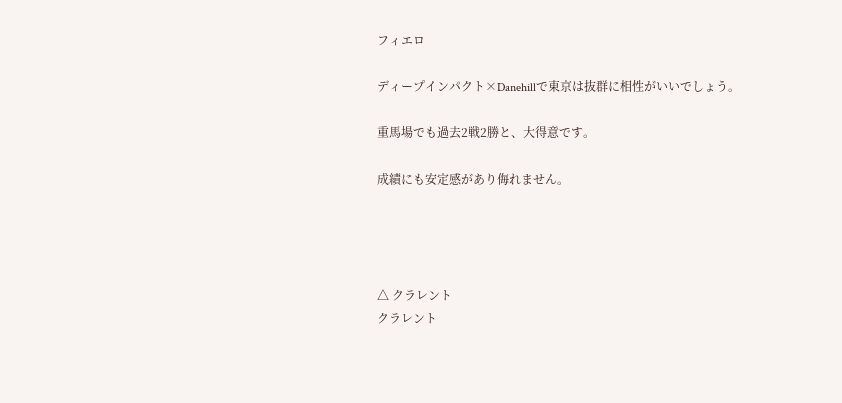フィエロ

ディープインパクト×Danehillで東京は抜群に相性がいいでしょう。

重馬場でも過去2戦2勝と、大得意です。

成績にも安定感があり侮れません。




△ クラレント
クラレント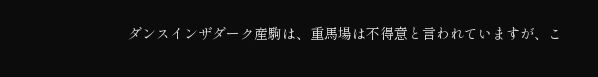ダンスインザダーク産駒は、重馬場は不得意と言われていますが、こ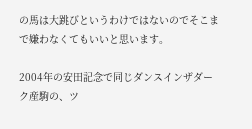の馬は大跳びというわけではないのでそこまで嫌わなくてもいいと思います。

2004年の安田記念で同じダンスインザダーク産駒の、ツ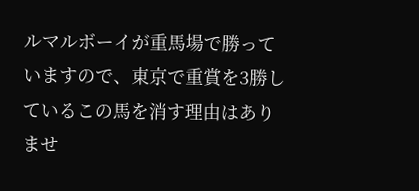ルマルボーイが重馬場で勝っていますので、東京で重賞を3勝しているこの馬を消す理由はありませ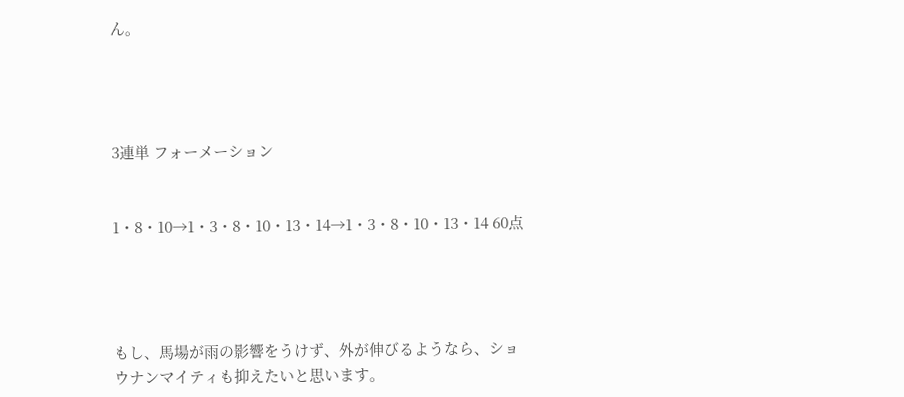ん。




3連単 フォーメーション


1・8・10→1・3・8・10・13・14→1・3・8・10・13・14 60点




もし、馬場が雨の影響をうけず、外が伸びるようなら、ショウナンマイティも抑えたいと思います。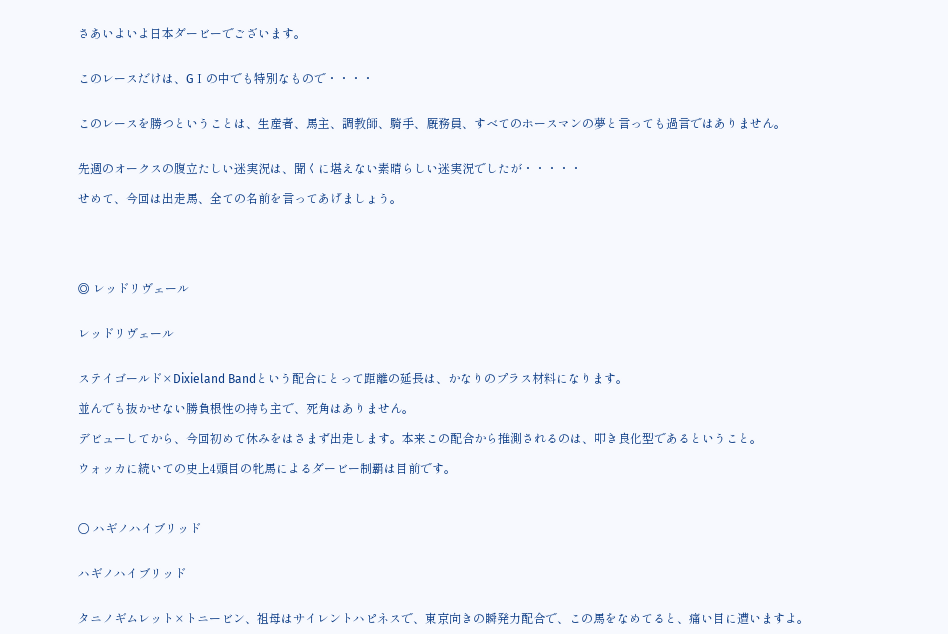さあいよいよ日本ダービーでございます。


このレースだけは、GⅠの中でも特別なもので・・・・


このレースを勝つということは、生産者、馬主、調教師、騎手、厩務員、すべてのホースマンの夢と言っても過言ではありません。


先週のオークスの腹立たしい迷実況は、聞くに堪えない素晴らしい迷実況でしたが・・・・・

せめて、今回は出走馬、全ての名前を言ってあげましょう。





◎ レッドリヴェール


レッドリヴェール


ステイゴールド×Dixieland Bandという配合にとって距離の延長は、かなりのプラス材料になります。

並んでも抜かせない勝負根性の持ち主で、死角はありません。

デビューしてから、今回初めて休みをはさまず出走します。本来この配合から推測されるのは、叩き良化型であるということ。

ウォッカに続いての史上4頭目の牝馬によるダービー制覇は目前です。



○ ハギノハイブリッド


ハギノハイブリッド


タニノギムレット×トニービン、祖母はサイレントハピネスで、東京向きの瞬発力配合で、この馬をなめてると、痛い目に遭いますよ。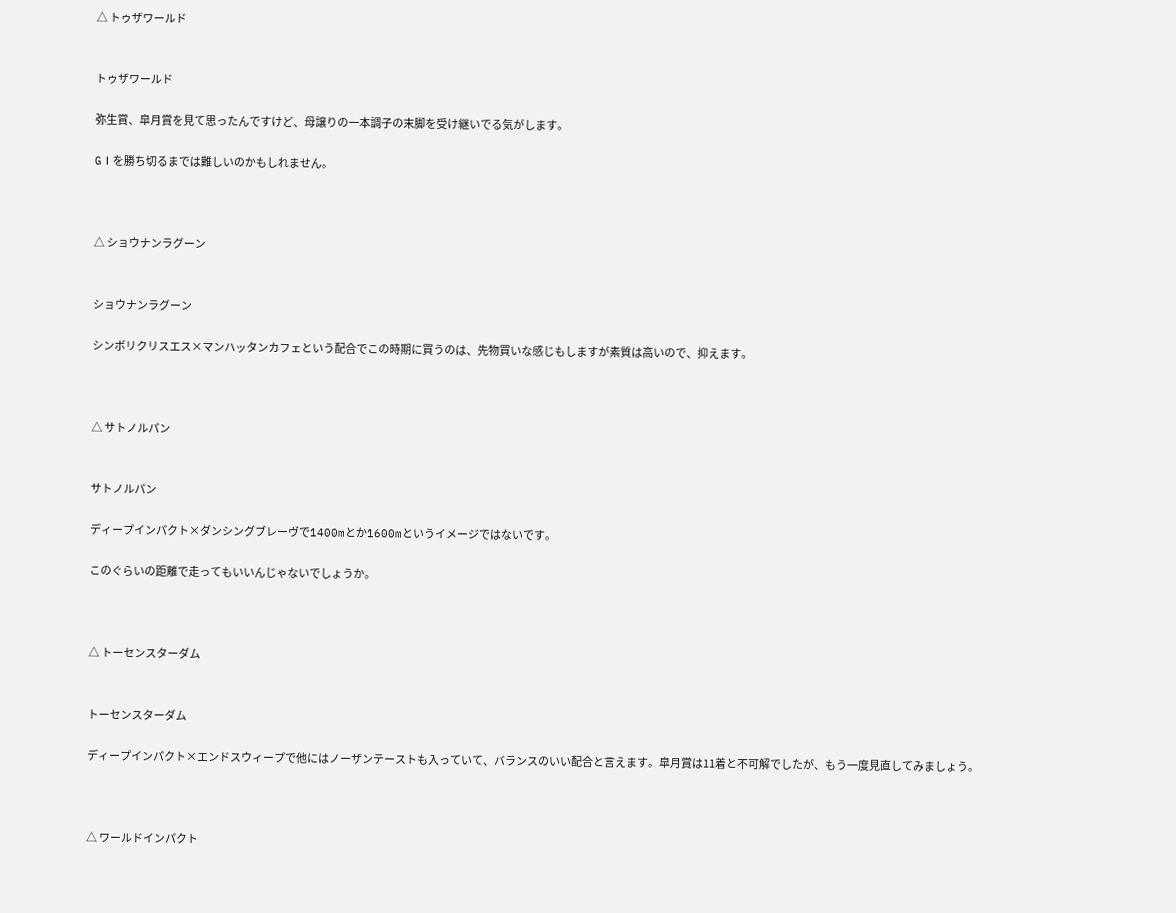△ トゥザワールド


トゥザワールド

弥生賞、皐月賞を見て思ったんですけど、母譲りの一本調子の末脚を受け継いでる気がします。

GⅠを勝ち切るまでは難しいのかもしれません。



△ ショウナンラグーン


ショウナンラグーン

シンボリクリスエス×マンハッタンカフェという配合でこの時期に買うのは、先物買いな感じもしますが素質は高いので、抑えます。



△ サトノルパン


サトノルパン

ディープインパクト×ダンシングブレーヴで1400mとか1600mというイメージではないです。

このぐらいの距離で走ってもいいんじゃないでしょうか。



△ トーセンスターダム


トーセンスターダム

ディープインパクト×エンドスウィープで他にはノーザンテーストも入っていて、バランスのいい配合と言えます。皐月賞は11着と不可解でしたが、もう一度見直してみましょう。



△ ワールドインパクト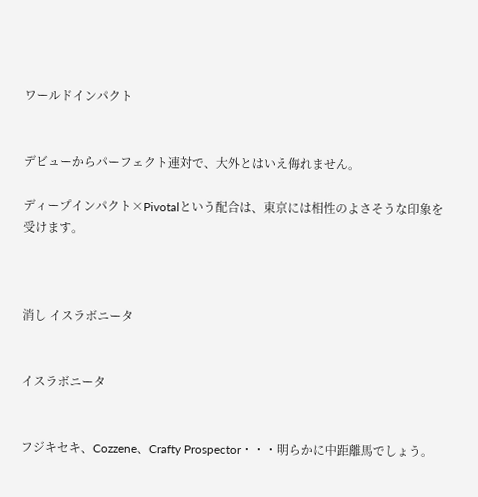ワールドインパクト


デビューからパーフェクト連対で、大外とはいえ侮れません。

ディープインパクト×Pivotalという配合は、東京には相性のよさそうな印象を受けます。



消し イスラボニータ


イスラボニータ


フジキセキ、Cozzene、Crafty Prospector・・・明らかに中距離馬でしょう。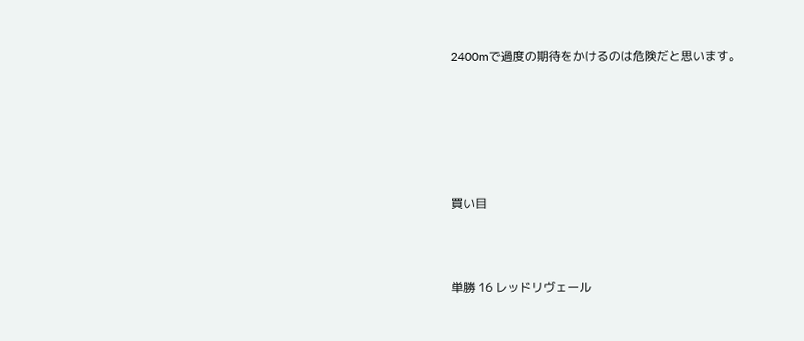2400mで過度の期待をかけるのは危険だと思います。






買い目



単勝 16 レッドリヴェール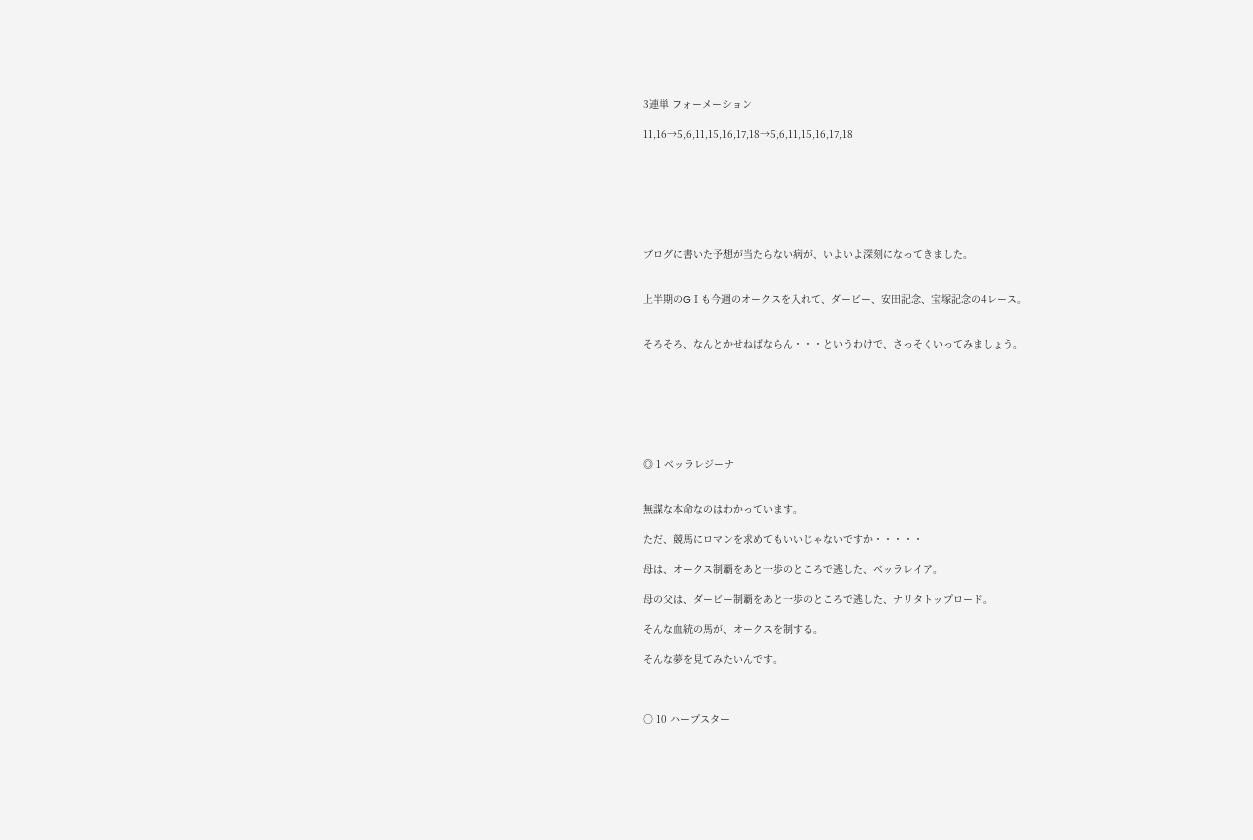3連単 フォーメーション

11,16→5,6,11,15,16,17,18→5,6,11,15,16,17,18







ブログに書いた予想が当たらない病が、いよいよ深刻になってきました。


上半期のGⅠも今週のオークスを入れて、ダービー、安田記念、宝塚記念の4レース。


そろそろ、なんとかせねばならん・・・というわけで、さっそくいってみましょう。







◎ 1 ベッラレジーナ


無謀な本命なのはわかっています。

ただ、競馬にロマンを求めてもいいじゃないですか・・・・・

母は、オークス制覇をあと一歩のところで逃した、ベッラレイア。

母の父は、ダービー制覇をあと一歩のところで逃した、ナリタトップロード。

そんな血統の馬が、オークスを制する。

そんな夢を見てみたいんです。



○ 10 ハープスター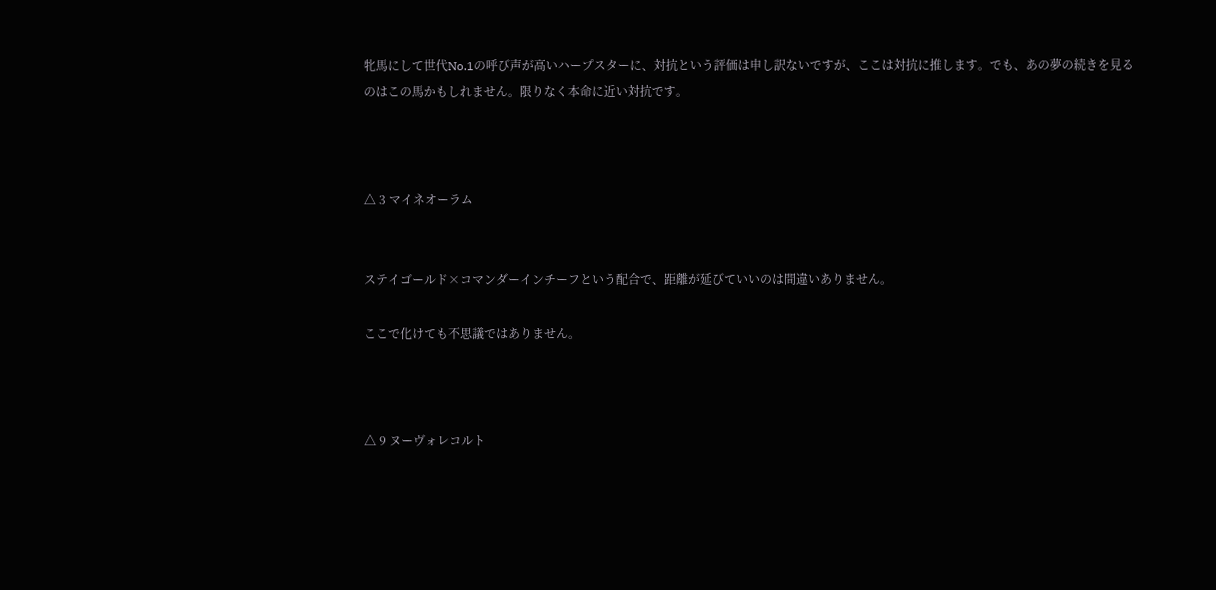牝馬にして世代No.1の呼び声が高いハープスターに、対抗という評価は申し訳ないですが、ここは対抗に推します。でも、あの夢の続きを見るのはこの馬かもしれません。限りなく本命に近い対抗です。



△ 3 マイネオーラム


ステイゴールド×コマンダーインチーフという配合で、距離が延びていいのは間違いありません。

ここで化けても不思議ではありません。



△ 9 ヌーヴォレコルト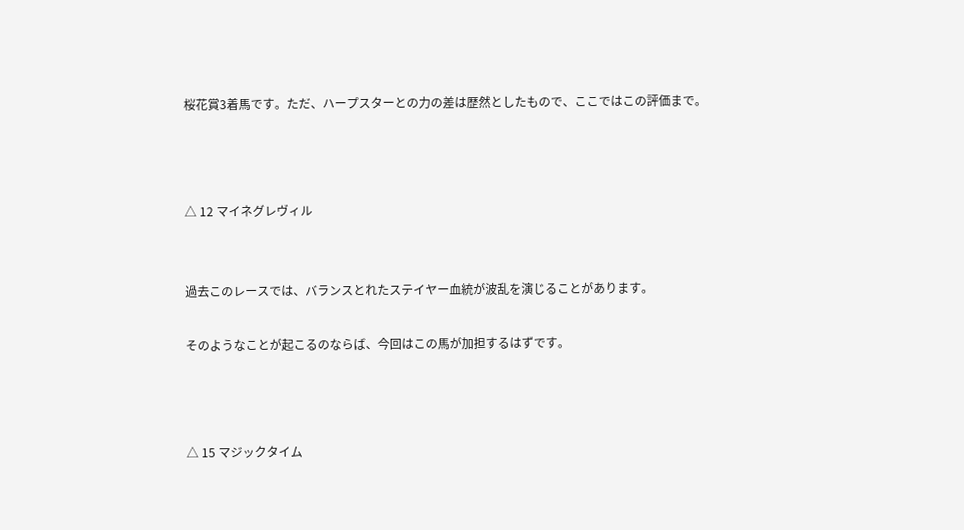桜花賞3着馬です。ただ、ハープスターとの力の差は歴然としたもので、ここではこの評価まで。



△ 12 マイネグレヴィル


過去このレースでは、バランスとれたステイヤー血統が波乱を演じることがあります。

そのようなことが起こるのならば、今回はこの馬が加担するはずです。



△ 15 マジックタイム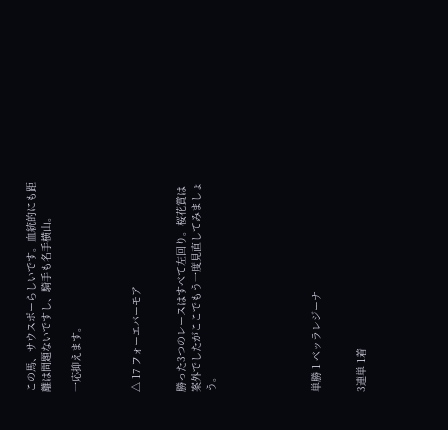この馬、サウスポーらしいです。血統的にも距離は問題ないですし、騎手も名手横山。

一応抑えます。



△ 17 フォーエバーモア


勝った3つのレースはすべて左回り。桜花賞は案外でしたがここでもう一度見直してみましょう。






単勝 1 ベッラレジーナ


3連単 1着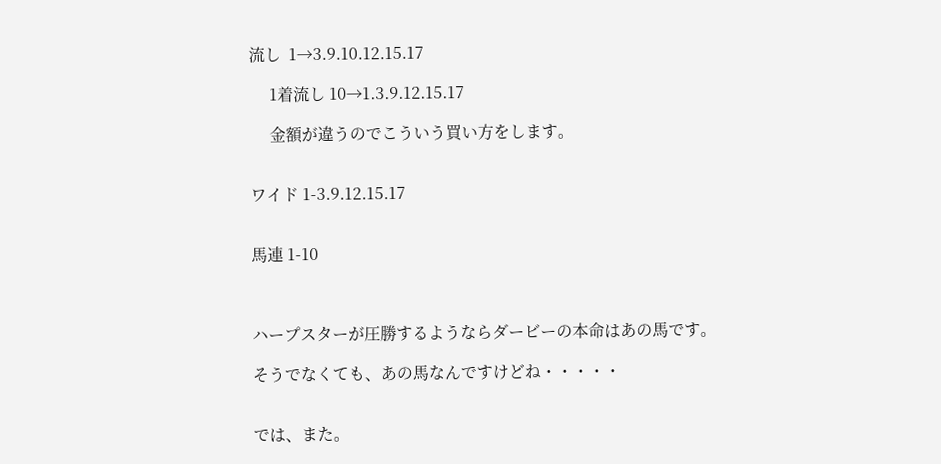流し  1→3.9.10.12.15.17

     1着流し 10→1.3.9.12.15.17

     金額が違うのでこういう買い方をします。


ワイド 1-3.9.12.15.17


馬連 1-10



ハープスターが圧勝するようならダービーの本命はあの馬です。

そうでなくても、あの馬なんですけどね・・・・・


では、また。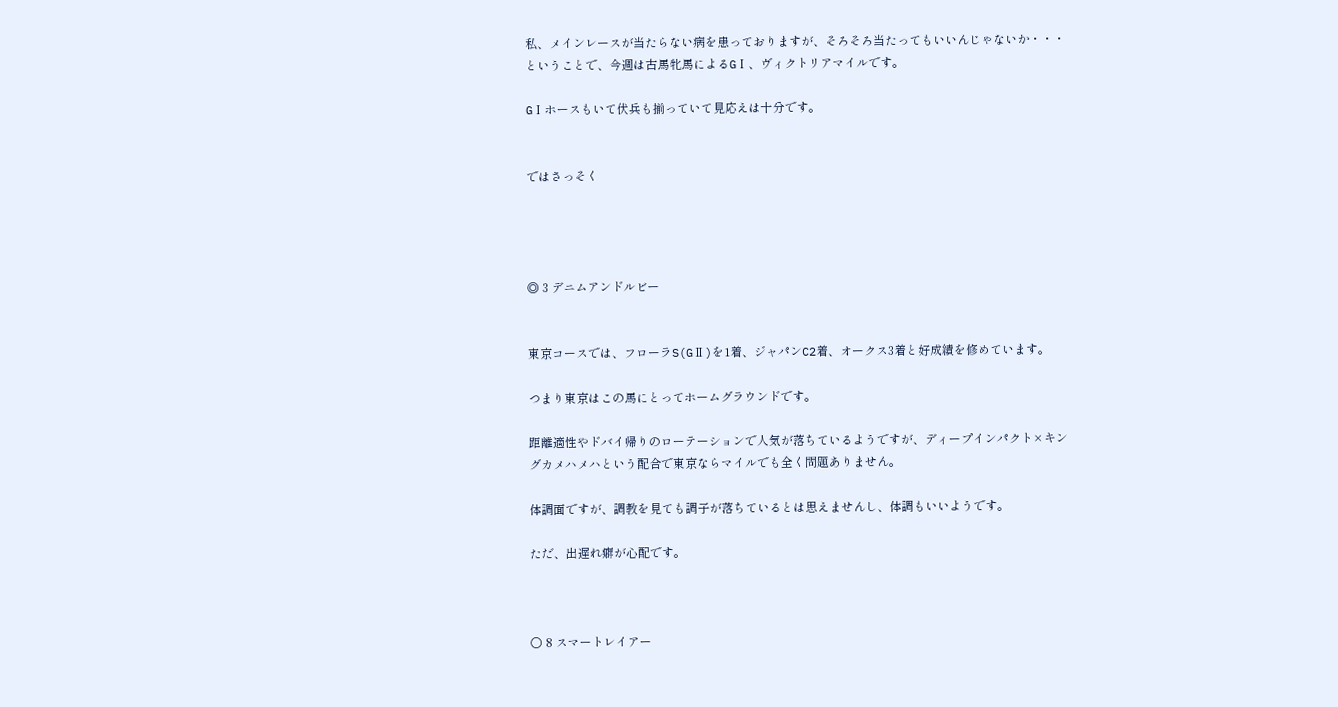私、メインレースが当たらない病を患っておりますが、そろそろ当たってもいいんじゃないか・・・ということで、今週は古馬牝馬によるGⅠ、ヴィクトリアマイルです。

GⅠホースもいて伏兵も揃っていて見応えは十分です。


ではさっそく




◎ 3 デニムアンドルビー


東京コースでは、フローラS(GⅡ)を1着、ジャパンC2着、オークス3着と好成績を修めています。

つまり東京はこの馬にとってホームグラウンドです。

距離適性やドバイ帰りのローテーションで人気が落ちているようですが、ディープインパクト×キングカメハメハという配合で東京ならマイルでも全く問題ありません。

体調面ですが、調教を見ても調子が落ちているとは思えませんし、体調もいいようです。

ただ、出遅れ癖が心配です。



○ 8 スマートレイアー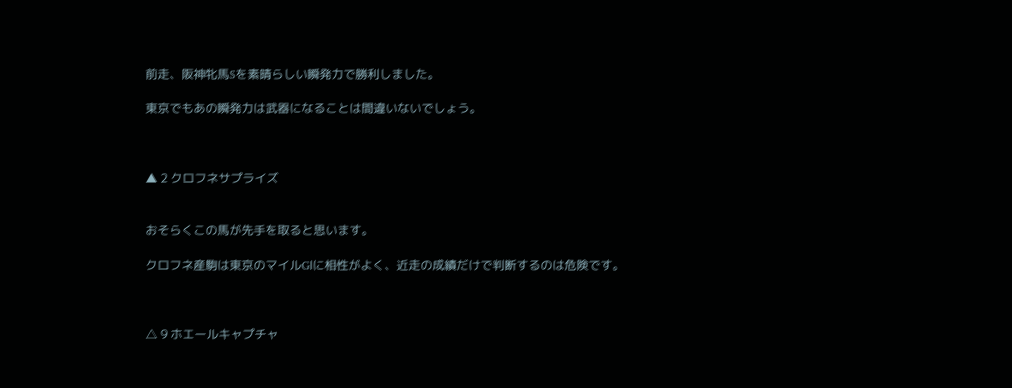前走、阪神牝馬Sを素晴らしい瞬発力で勝利しました。

東京でもあの瞬発力は武器になることは間違いないでしょう。



▲ 2 クロフネサプライズ


おそらくこの馬が先手を取ると思います。

クロフネ産駒は東京のマイルGⅠに相性がよく、近走の成績だけで判断するのは危険です。



△ 9 ホエールキャプチャ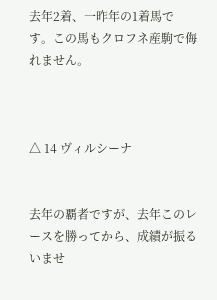去年2着、一昨年の1着馬です。この馬もクロフネ産駒で侮れません。



△ 14 ヴィルシーナ


去年の覇者ですが、去年このレースを勝ってから、成績が振るいませ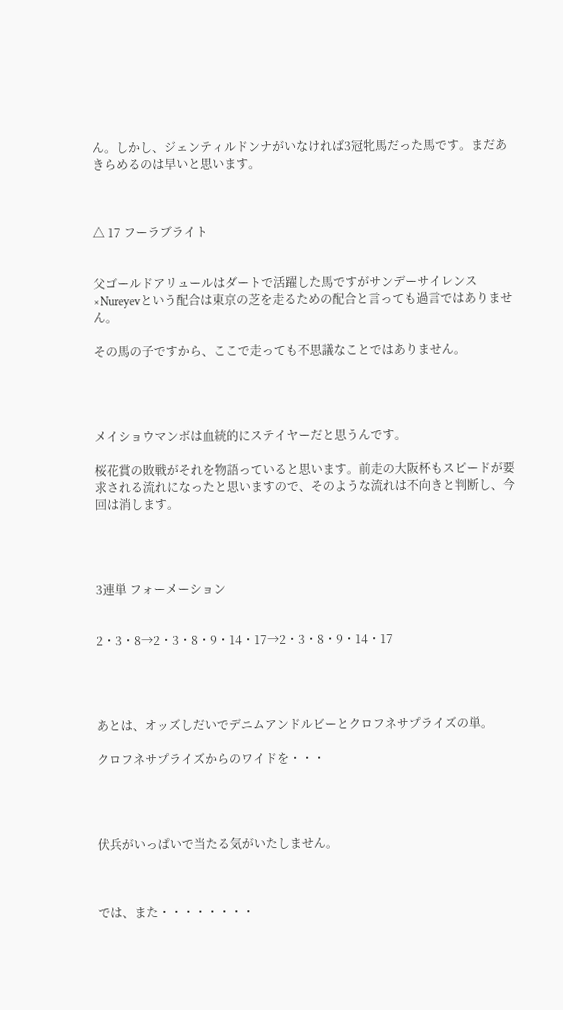ん。しかし、ジェンティルドンナがいなければ3冠牝馬だった馬です。まだあきらめるのは早いと思います。



△ 17 フーラブライト


父ゴールドアリュールはダートで活躍した馬ですがサンデーサイレンス×Nureyevという配合は東京の芝を走るための配合と言っても過言ではありません。

その馬の子ですから、ここで走っても不思議なことではありません。




メイショウマンボは血統的にステイヤーだと思うんです。

桜花賞の敗戦がそれを物語っていると思います。前走の大阪杯もスピードが要求される流れになったと思いますので、そのような流れは不向きと判断し、今回は消します。




3連単 フォーメーション


2・3・8→2・3・8・9・14・17→2・3・8・9・14・17




あとは、オッズしだいでデニムアンドルビーとクロフネサプライズの単。

クロフネサプライズからのワイドを・・・




伏兵がいっぱいで当たる気がいたしません。



では、また・・・・・・・・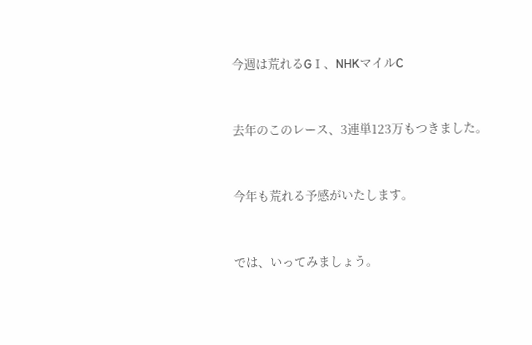今週は荒れるGⅠ、NHKマイルC


去年のこのレース、3連単123万もつきました。


今年も荒れる予感がいたします。


では、いってみましょう。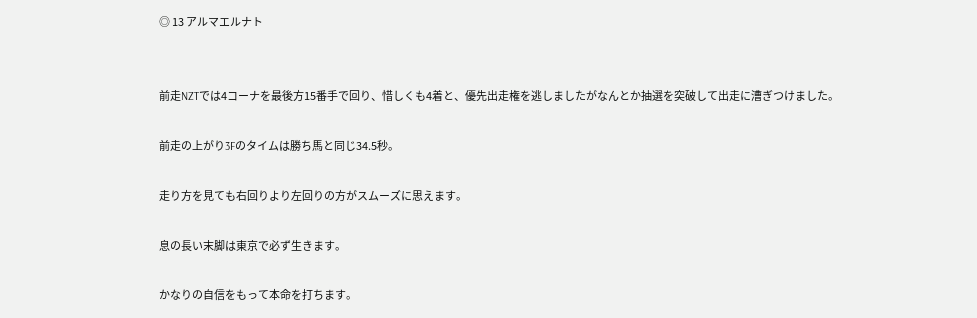◎ 13 アルマエルナト


前走NZTでは4コーナを最後方15番手で回り、惜しくも4着と、優先出走権を逃しましたがなんとか抽選を突破して出走に漕ぎつけました。

前走の上がり3Fのタイムは勝ち馬と同じ34.5秒。

走り方を見ても右回りより左回りの方がスムーズに思えます。

息の長い末脚は東京で必ず生きます。

かなりの自信をもって本命を打ちます。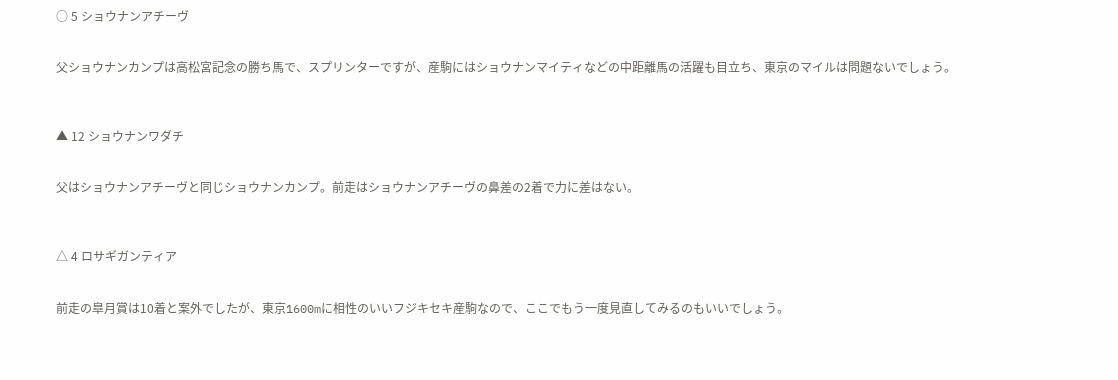○ 5 ショウナンアチーヴ


父ショウナンカンプは高松宮記念の勝ち馬で、スプリンターですが、産駒にはショウナンマイティなどの中距離馬の活躍も目立ち、東京のマイルは問題ないでしょう。



▲ 12 ショウナンワダチ


父はショウナンアチーヴと同じショウナンカンプ。前走はショウナンアチーヴの鼻差の2着で力に差はない。



△ 4 ロサギガンティア


前走の皐月賞は10着と案外でしたが、東京1600mに相性のいいフジキセキ産駒なので、ここでもう一度見直してみるのもいいでしょう。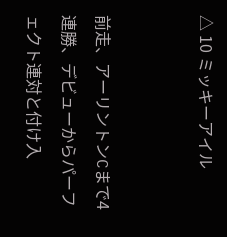△ 10 ミッキーアイル


前走、アーリントンCまで4連勝、デビューからパーフェクト連対と付け入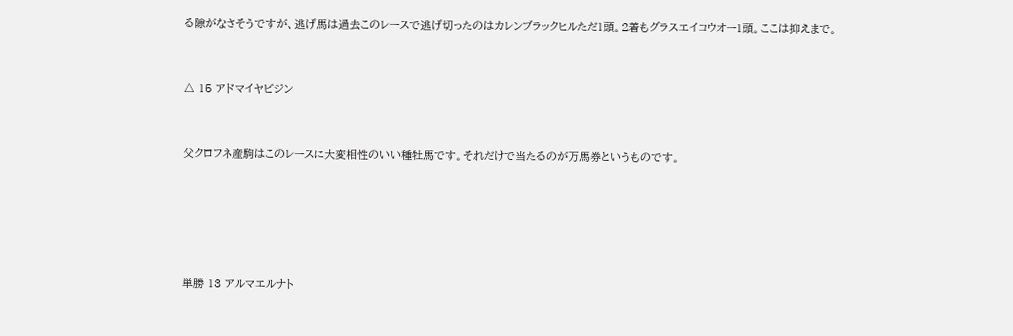る隙がなさそうですが、逃げ馬は過去このレースで逃げ切ったのはカレンブラックヒルただ1頭。2着もグラスエイコウオー1頭。ここは抑えまで。


△ 15 アドマイヤビジン


父クロフネ産駒はこのレースに大変相性のいい種牡馬です。それだけで当たるのが万馬券というものです。





単勝 13 アルマエルナト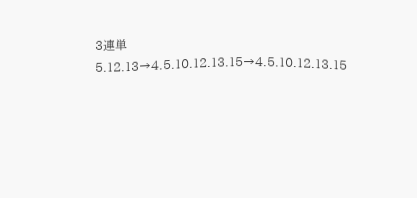3連単 5.12.13→4.5.10.12.13.15→4.5.10.12.13.15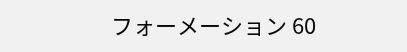フォーメーション 60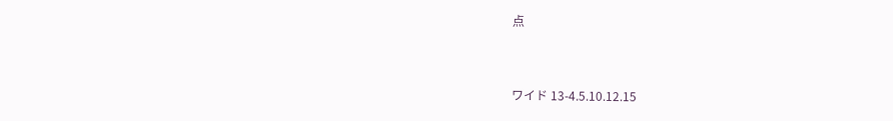点


ワイド 13-4.5.10.12.15